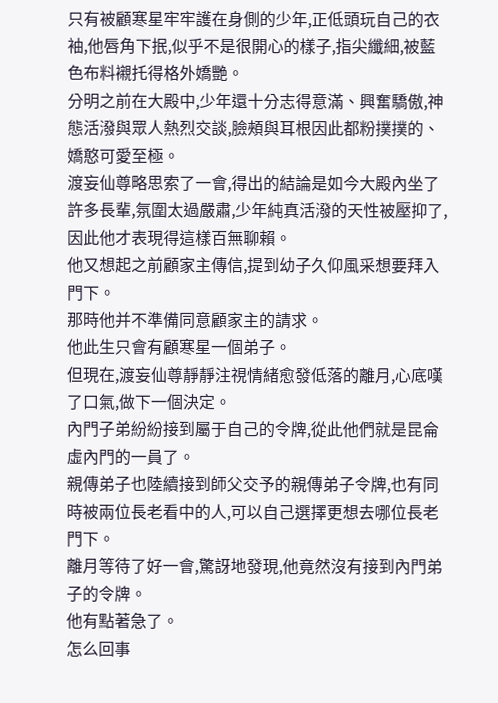只有被顧寒星牢牢護在身側的少年,正低頭玩自己的衣袖,他唇角下抿,似乎不是很開心的樣子,指尖纖細,被藍色布料襯托得格外嬌艷。
分明之前在大殿中,少年還十分志得意滿、興奮驕傲,神態活潑與眾人熱烈交談,臉頰與耳根因此都粉撲撲的、嬌憨可愛至極。
渡妄仙尊略思索了一會,得出的結論是如今大殿內坐了許多長輩,氛圍太過嚴肅,少年純真活潑的天性被壓抑了,因此他才表現得這樣百無聊賴。
他又想起之前顧家主傳信,提到幼子久仰風采想要拜入門下。
那時他并不準備同意顧家主的請求。
他此生只會有顧寒星一個弟子。
但現在,渡妄仙尊靜靜注視情緒愈發低落的離月,心底嘆了口氣,做下一個決定。
內門子弟紛紛接到屬于自己的令牌,從此他們就是昆侖虛內門的一員了。
親傳弟子也陸續接到師父交予的親傳弟子令牌,也有同時被兩位長老看中的人,可以自己選擇更想去哪位長老門下。
離月等待了好一會,驚訝地發現,他竟然沒有接到內門弟子的令牌。
他有點著急了。
怎么回事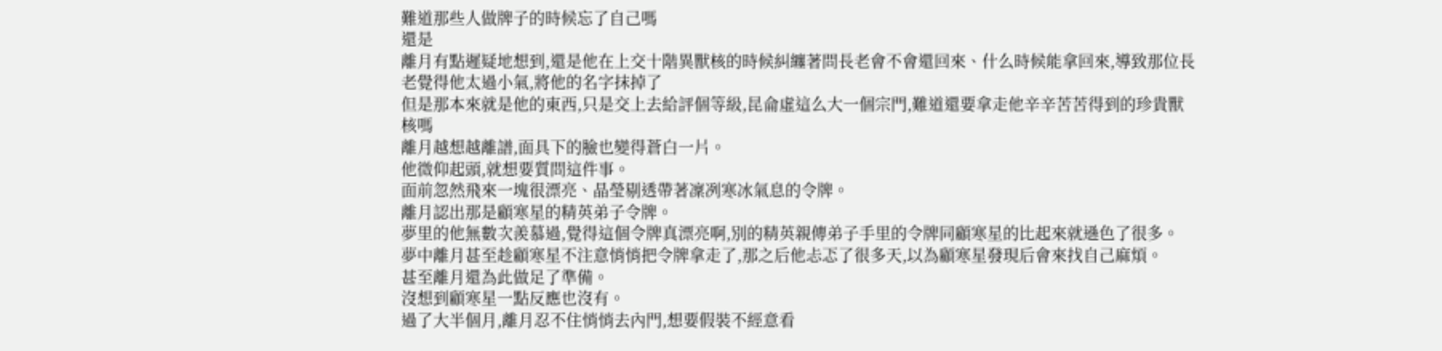難道那些人做牌子的時候忘了自己嗎
還是
離月有點遲疑地想到,還是他在上交十階異獸核的時候糾纏著問長老會不會還回來、什么時候能拿回來,導致那位長老覺得他太過小氣,將他的名字抹掉了
但是那本來就是他的東西,只是交上去給評個等級,昆侖虛這么大一個宗門,難道還要拿走他辛辛苦苦得到的珍貴獸核嗎
離月越想越離譜,面具下的臉也變得蒼白一片。
他微仰起頭,就想要質問這件事。
面前忽然飛來一塊很漂亮、晶瑩剔透帶著凜冽寒冰氣息的令牌。
離月認出那是顧寒星的精英弟子令牌。
夢里的他無數次羨慕過,覺得這個令牌真漂亮啊,別的精英親傳弟子手里的令牌同顧寒星的比起來就遜色了很多。
夢中離月甚至趁顧寒星不注意悄悄把令牌拿走了,那之后他忐忑了很多天,以為顧寒星發現后會來找自己麻煩。
甚至離月還為此做足了準備。
沒想到顧寒星一點反應也沒有。
過了大半個月,離月忍不住悄悄去內門,想要假裝不經意看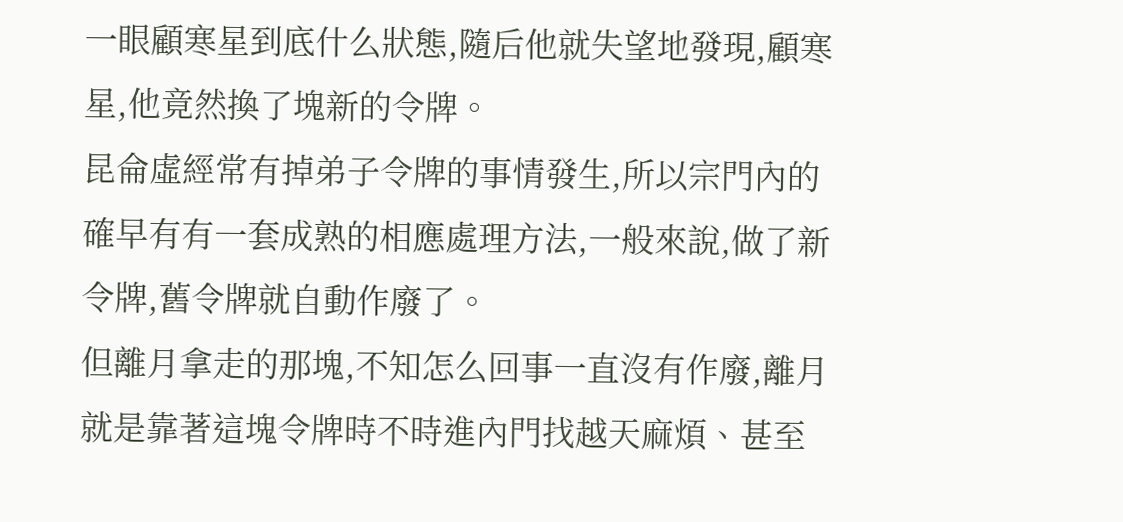一眼顧寒星到底什么狀態,隨后他就失望地發現,顧寒星,他竟然換了塊新的令牌。
昆侖虛經常有掉弟子令牌的事情發生,所以宗門內的確早有有一套成熟的相應處理方法,一般來說,做了新令牌,舊令牌就自動作廢了。
但離月拿走的那塊,不知怎么回事一直沒有作廢,離月就是靠著這塊令牌時不時進內門找越天麻煩、甚至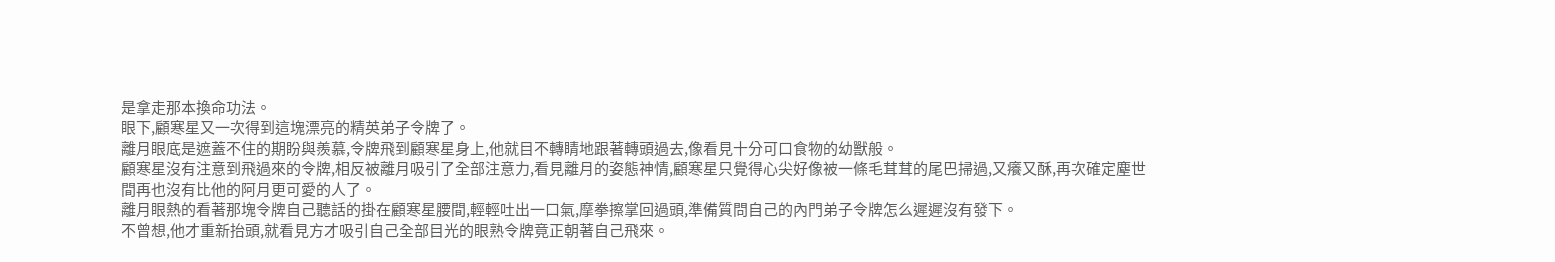是拿走那本換命功法。
眼下,顧寒星又一次得到這塊漂亮的精英弟子令牌了。
離月眼底是遮蓋不住的期盼與羨慕,令牌飛到顧寒星身上,他就目不轉睛地跟著轉頭過去,像看見十分可口食物的幼獸般。
顧寒星沒有注意到飛過來的令牌,相反被離月吸引了全部注意力,看見離月的姿態神情,顧寒星只覺得心尖好像被一條毛茸茸的尾巴掃過,又癢又酥,再次確定塵世間再也沒有比他的阿月更可愛的人了。
離月眼熱的看著那塊令牌自己聽話的掛在顧寒星腰間,輕輕吐出一口氣,摩拳擦掌回過頭,準備質問自己的內門弟子令牌怎么遲遲沒有發下。
不曾想,他才重新抬頭,就看見方才吸引自己全部目光的眼熟令牌竟正朝著自己飛來。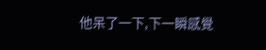他呆了一下,下一瞬感覺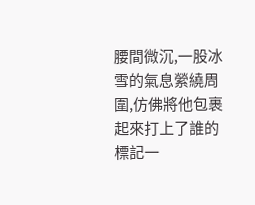腰間微沉,一股冰雪的氣息縈繞周圍,仿佛將他包裹起來打上了誰的標記一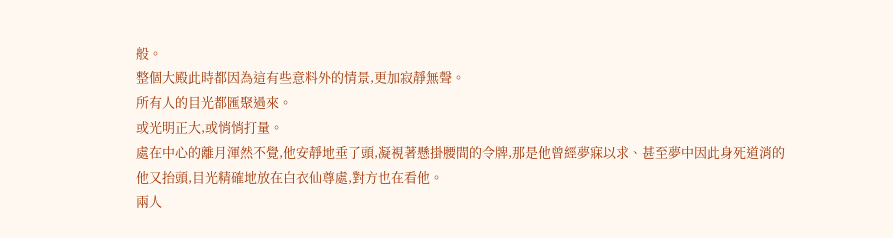般。
整個大殿此時都因為這有些意料外的情景,更加寂靜無聲。
所有人的目光都匯聚過來。
或光明正大,或悄悄打量。
處在中心的離月渾然不覺,他安靜地垂了頭,凝視著懸掛腰間的令牌,那是他曾經夢寐以求、甚至夢中因此身死道消的
他又抬頭,目光精確地放在白衣仙尊處,對方也在看他。
兩人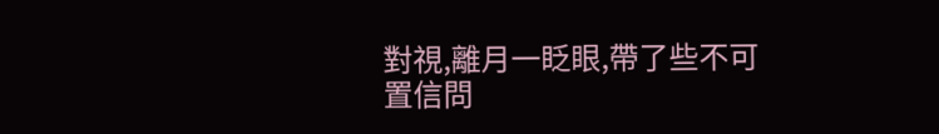對視,離月一眨眼,帶了些不可置信問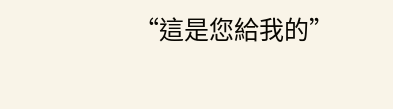“這是您給我的”